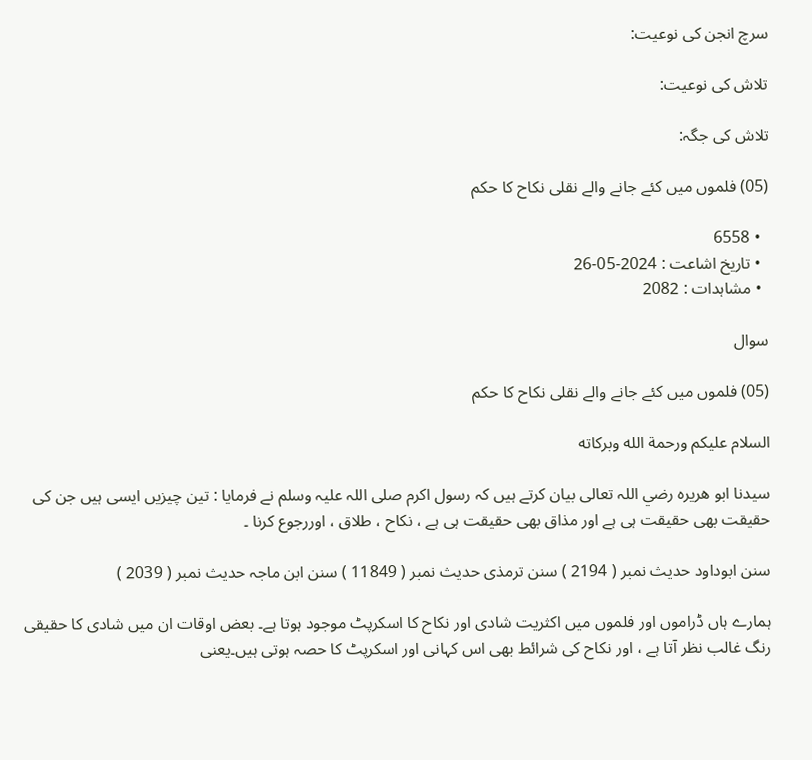سرچ انجن کی نوعیت:

تلاش کی نوعیت:

تلاش کی جگہ:

(05) فلموں میں کئے جانے والے نقلی نکاح کا حکم

  • 6558
  • تاریخ اشاعت : 2024-05-26
  • مشاہدات : 2082

سوال

(05) فلموں میں کئے جانے والے نقلی نکاح کا حکم

السلام عليكم ورحمة الله وبركاته

سیدنا ابو ھریرہ رضي اللہ تعالی بیان کرتے ہیں کہ رسول اکرم صلی اللہ علیہ وسلم نے فرمایا : تین چيزیں ایسی ہیں جن کی حقیقت بھی حقیقت ہی ہے اور مذاق بھی حقیقت ہی ہے ، نکاح ، طلاق ، اوررجوع کرنا ۔

سنن ابوداود حدیث نمبر ( 2194 ) سنن ترمذی حدیث نمبر ( 11849 ) سنن ابن ماجہ حدیث نمبر ( 2039 )

ہمارے ہاں ڈراموں اور فلموں میں اکثریت شادی اور نکاح کا اسکرپٹ موجود ہوتا ہے۔ بعض اوقات ان میں شادی کا حقیقی رنگ غالب نظر آتا ہے ، اور نکاح کی شرائط بھی اس کہانی اور اسکرپٹ کا حصہ ہوتی ہیں۔یعنی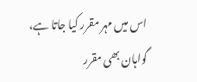اس میں مہر مقرر کیا جاتا ہے، گواہان بھی مقرر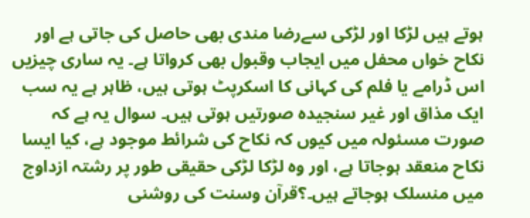ہوتے ہیں لڑکا اور لڑکی سےرضا مندی بھی حاصل کی جاتی ہے اور نکاح خواں محفل میں ایجاب وقبول بھی کرواتا ہے۔ یہ ساری چیزیں اس ڈرامے یا فلم کی کہانی کا اسکرپٹ ہوتی ہیں، ظاہر ہے یہ سب ایک مذاق اور غیر سنجیدہ صورتیں ہوتی ہیں۔ سوال یہ ہے کہ صورت مسئولہ میں کیوں کہ نکاح کی شرائط موجود ہے، کیا ایسا نکاح منعقد ہوجاتا ہے، اور وہ لڑکا لڑکی حقیقی طور پر رشتہ ازداوج میں منسلک ہوجاتے ہیں۔؟قرآن وسنت کی روشنی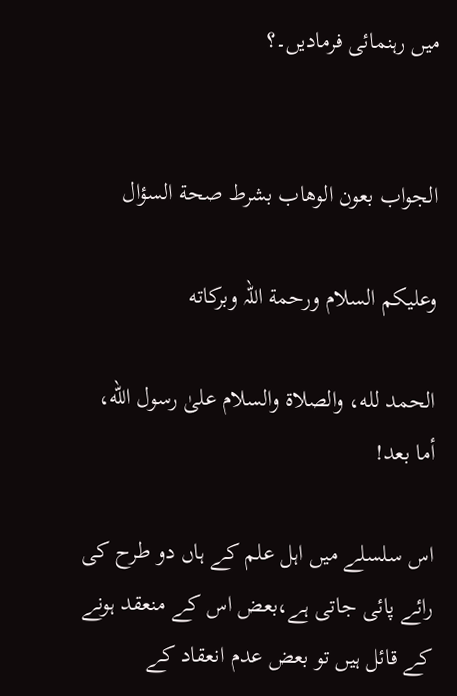میں رہنمائی فرمادیں۔؟


الجواب بعون الوهاب بشرط صحة السؤال

وعلیکم السلام ورحمة اللہ وبرکاته

الحمد لله، والصلاة والسلام علىٰ رسول الله، أما بعد!

اس سلسلے میں اہل علم کے ہاں دو طرح کی رائے پائی جاتی ہے،بعض اس کے منعقد ہونے کے قائل ہیں تو بعض عدم انعقاد کے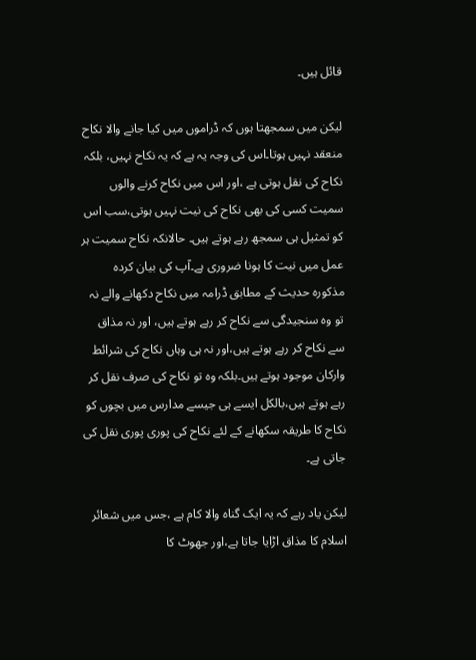قائل ہیں۔

لیکن میں سمجھتا ہوں کہ ڈراموں میں کیا جانے والا نکاح منعقد نہیں ہوتا۔اس کی وجہ یہ ہے کہ یہ نکاح نہیں، بلکہ نکاح کی نقل ہوتی ہے ،اور اس میں نکاح کرنے والوں سمیت کسی کی بھی نکاح کی نیت نہیں ہوتی،سب اس کو تمثیل ہی سمجھ رہے ہوتے ہیں۔ حالانکہ نکاح سمیت ہر عمل میں نیت کا ہونا ضروری ہے۔آپ کی بیان کردہ مذکورہ حدیث کے مطابق ڈرامہ میں نکاح دکھانے والے نہ تو وہ سنجیدگی سے نکاح کر رہے ہوتے ہیں، اور نہ مذاق سے نکاح کر رہے ہوتے ہیں،اور نہ ہی وہاں نکاح کی شرائط وارکان موجود ہوتے ہیں۔بلکہ وہ تو نکاح کی صرف نقل کر رہے ہوتے ہیں،بالکل ایسے ہی جیسے مدارس میں بچوں کو نکاح کا طریقہ سکھانے کے لئے نکاح کی پوری پوری نقل کی جاتی ہے۔

لیکن یاد رہے کہ یہ ایک گناہ والا کام ہے ،جس میں شعائر اسلام کا مذاق اڑایا جاتا ہے،اور جھوٹ کا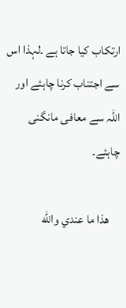ارتکاب کیا جاتا ہے ۔لہذا اس سے اجتناب کرنا چاہئے اور اللہ سے معافی مانگنی چاہئے۔

    ھذا ما عندي والله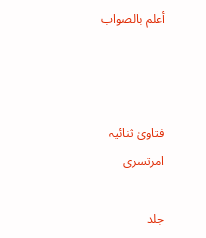أعلم بالصواب



فتاویٰ ثنائیہ امرتسری

جلد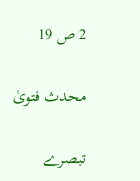2 ص 19

محدث فتویٰ

تبصرے